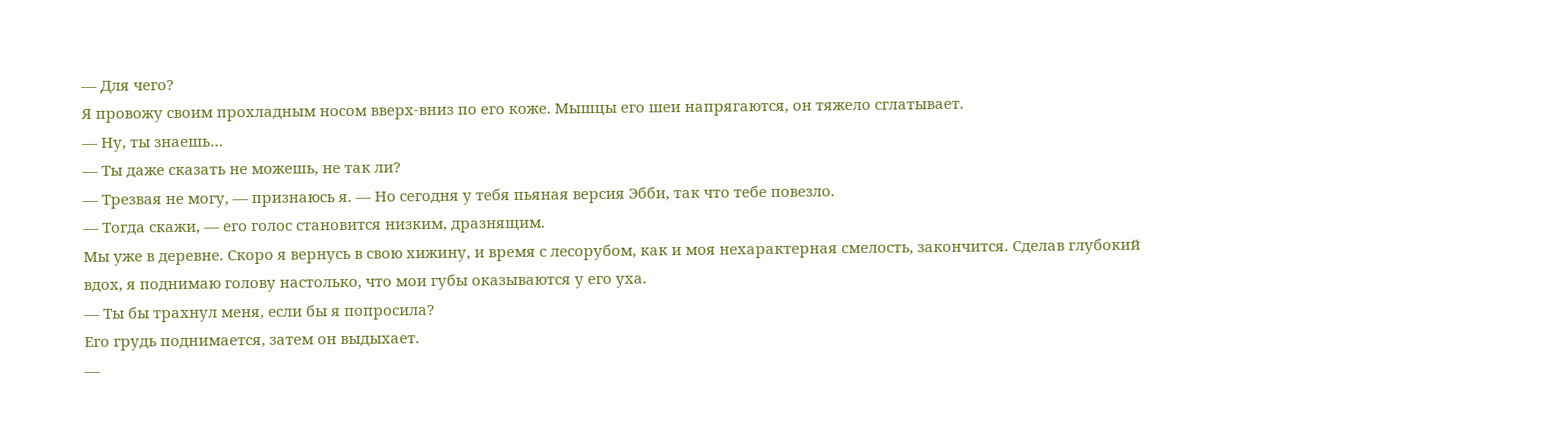— Для чего?
Я провожу своим прохладным носом вверх-вниз по его коже. Мышцы его шеи напрягаются, он тяжело сглатывает.
— Ну, ты знаешь…
— Ты даже сказать не можешь, не так ли?
— Трезвая не могу, — признаюсь я. — Но сегодня у тебя пьяная версия Эбби, так что тебе повезло.
— Тогда скажи, — его голос становится низким, дразнящим.
Мы уже в деревне. Скоро я вернусь в свою хижину, и время с лесорубом, как и моя нехарактерная смелость, закончится. Сделав глубокий вдох, я поднимаю голову настолько, что мои губы оказываются у его уха.
— Ты бы трахнул меня, если бы я попросила?
Его грудь поднимается, затем он выдыхает.
—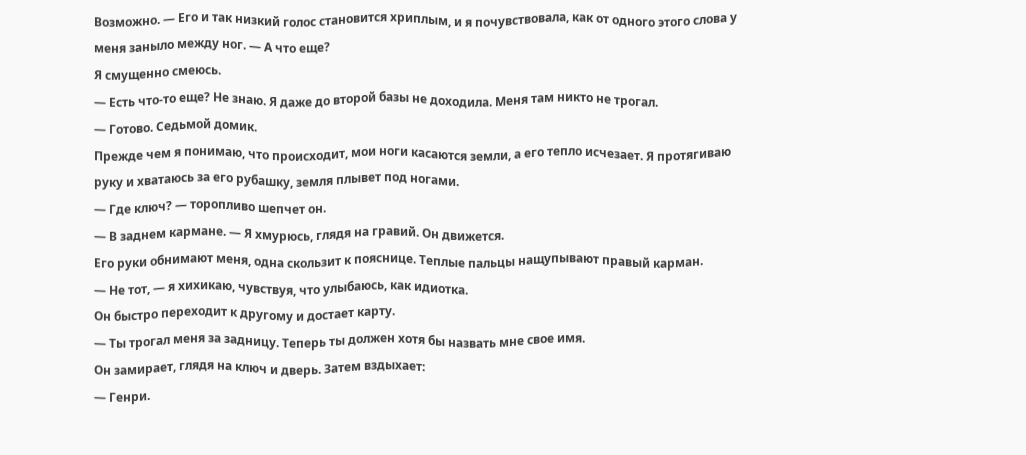Возможно. — Его и так низкий голос становится хриплым, и я почувствовала, как от одного этого слова у меня заныло между ног. — А что еще?
Я смущенно смеюсь.
— Есть что-то еще? Не знаю. Я даже до второй базы не доходила. Меня там никто не трогал.
— Готово. Седьмой домик.
Прежде чем я понимаю, что происходит, мои ноги касаются земли, а его тепло исчезает. Я протягиваю руку и хватаюсь за его рубашку, земля плывет под ногами.
— Где ключ? — торопливо шепчет он.
— В заднем кармане. — Я хмурюсь, глядя на гравий. Он движется.
Его руки обнимают меня, одна скользит к пояснице. Теплые пальцы нащупывают правый карман.
— Не тот, — я хихикаю, чувствуя, что улыбаюсь, как идиотка.
Он быстро переходит к другому и достает карту.
— Ты трогал меня за задницу. Теперь ты должен хотя бы назвать мне свое имя.
Он замирает, глядя на ключ и дверь. Затем вздыхает:
— Генри.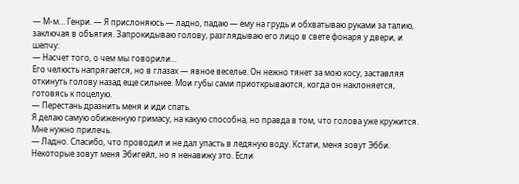— М-м… Генри. — Я прислоняюсь — ладно, падаю — ему на грудь и обхватываю руками за талию, заключая в объятия. Запрокидываю голову, разглядываю его лицо в свете фонаря у двери, и шепчу:
— Насчет того, о чем мы говорили…
Его челюсть напрягается, но в глазах — явное веселье. Он нежно тянет за мою косу, заставляя откинуть голову назад еще сильнее. Мои губы сами приоткрываются, когда он наклоняется, готовясь к поцелую.
— Перестань дразнить меня и иди спать.
Я делаю самую обиженную гримасу, на какую способна, но правда в том, что голова уже кружится. Мне нужно прилечь.
— Ладно. Спасибо, что проводил и не дал упасть в ледяную воду. Кстати, меня зовут Эбби. Некоторые зовут меня Эбигейл, но я ненавижу это. Если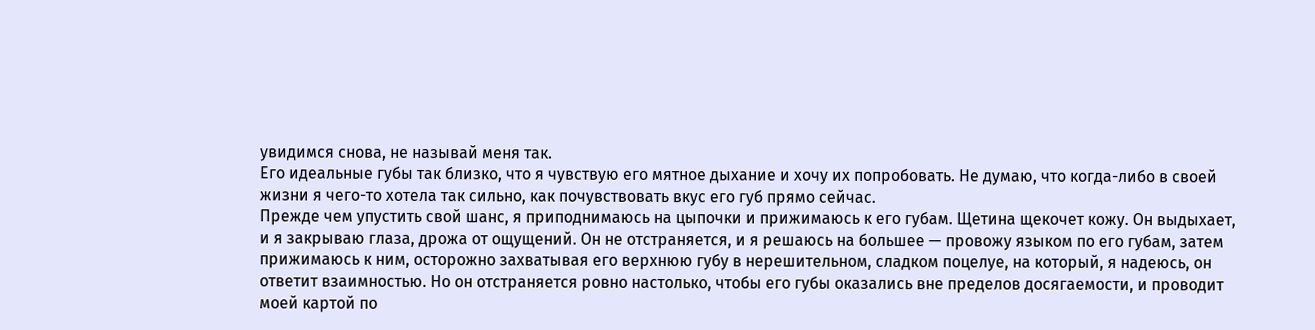увидимся снова, не называй меня так.
Его идеальные губы так близко, что я чувствую его мятное дыхание и хочу их попробовать. Не думаю, что когда-либо в своей жизни я чего-то хотела так сильно, как почувствовать вкус его губ прямо сейчас.
Прежде чем упустить свой шанс, я приподнимаюсь на цыпочки и прижимаюсь к его губам. Щетина щекочет кожу. Он выдыхает, и я закрываю глаза, дрожа от ощущений. Он не отстраняется, и я решаюсь на большее — провожу языком по его губам, затем прижимаюсь к ним, осторожно захватывая его верхнюю губу в нерешительном, сладком поцелуе, на который, я надеюсь, он ответит взаимностью. Но он отстраняется ровно настолько, чтобы его губы оказались вне пределов досягаемости, и проводит моей картой по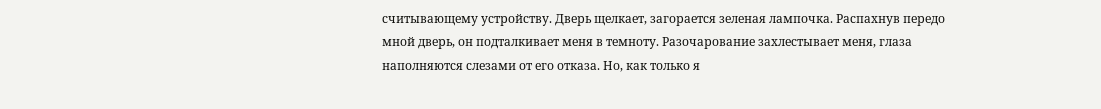считывающему устройству. Дверь щелкает, загорается зеленая лампочка. Распахнув передо мной дверь, он подталкивает меня в темноту. Разочарование захлестывает меня, глаза наполняются слезами от его отказа. Но, как только я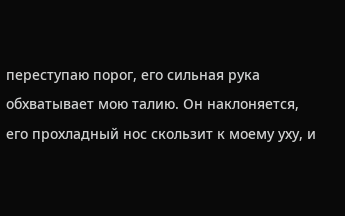переступаю порог, его сильная рука обхватывает мою талию. Он наклоняется, его прохладный нос скользит к моему уху, и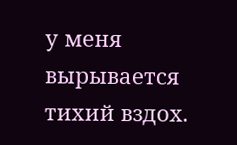у меня вырывается тихий вздох.